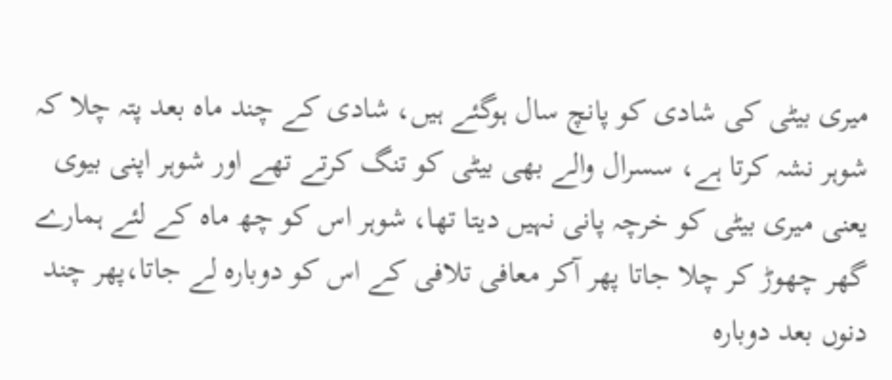میری بیٹی کی شادی کو پانچ سال ہوگئے ہیں، شادی کے چند ماہ بعد پتہ چلا کہ شوہر نشہ کرتا ہے، سسرال والے بھی بیٹی کو تنگ کرتے تھے اور شوہر اپنی بیوی یعنی میری بیٹی کو خرچہ پانی نہیں دیتا تھا، شوہر اس کو چھ ماہ کے لئے ہمارے گھر چھوڑ کر چلا جاتا پھر آکر معافی تلافی کے اس کو دوبارہ لے جاتا،پھر چند دنوں بعد دوبارہ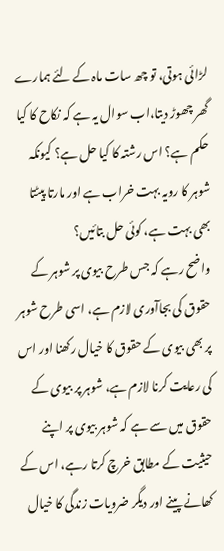لڑائی ہوتی، تو چھ سات ماہ کے لئے ہمارے گھر چھوڑ دیتا،اب سوال یہ ہے کہ نکاح کا کیا حکم ہے؟ اس رشتہ کا کیا حل ہے؟ کیونکہ شوہر کا رویہ بہت خراب ہے اور مارتا پیٹتا بھی بہت ہے، کوئی حل بتائیں؟
واضح رہے کہ جس طرح بیوی پر شوہر کے حقوق کی بجاآوری لازم ہے، اسی طرح شوہر پر بھی بیوی کے حقوق کا خیال رکھنا اور اس کی رعایت کرنا لازم ہے، شوہر پر بیوی کے حقوق میں سے ہے کہ شوہر بیوی پر اپنے حیثیت کے مطابق خرچ کرتا رہے، اس کے کھانے پینے اور دیگر ضرویات زندگی کا خیال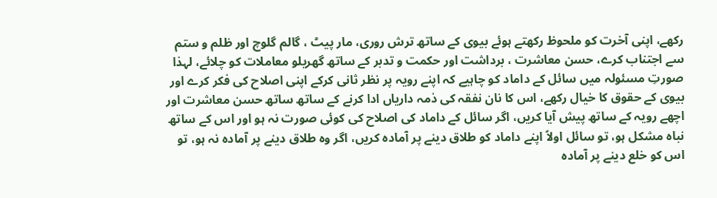رکھے، اپنی آخرت کو ملحوظ رکھتے ہوئے بیوی کے ساتھ ترش روری، مار پیٹ ، گالم گلوچ اور ظلم و ستم سے اجتناب کرے، حسن معاشرت ، برداشت اور حکمت و تدبر کے ساتھ گھریلو معاملات کو چلائے، لہذا صورتِ مسئولہ میں سائل کے داماد کو چاہیے کہ اپنے رویہ پر نظر ثانی کرکے اپنی اصلاح کی فکر کرے اور بیوی کے حقوق کا خیال رکھے، اس کا نان نفقہ کی ذمہ داریاں ادا کرنے کے ساتھ ساتھ حسن معاشرت اور اچھے رویہ کے ساتھ پیش آیا کریں، اگر سائل کے داماد کی اصلاح کی کوئی صورت نہ ہو اور اس کے ساتھ نباہ مشکل ہو، تو سائل اولاً اپنے داماد کو طلاق دینے پر آمادہ کریں، اگر وہ طلاق دینے پر آمادہ نہ ہو، تو اس کو خلع دینے پر آمادہ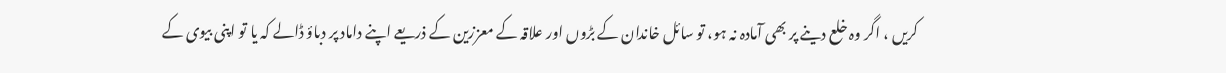کریں ، اگر وہ خلع دینے پر بھی آمادہ نہ ہو، تو سائل خاندان کے بڑوں اور علاقہ کے معززین کے ذریعے اپنے داماد پر دباؤ ڈالے کہ یا تو اپنی بیوی کے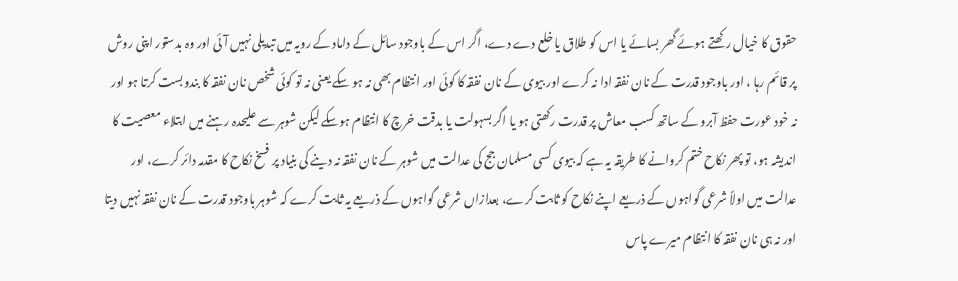حقوق کا خیال رکھتے ہوئے گھر بسائے یا اس کو طلاق یا خلع دے دے، اگر اس کے باوجود سائل کے داماد کے رویہ میں تبدیلی نہیں آئی اور وہ بدستور اپنی روش پر قائم رہا ، اور باوجود قدرت کے نان نفقہ ادا نہ کرے اور بیوی کے نان نفقہ کا کوئی اور انتظام بھی نہ ہو سکے یعنی نہ تو کوئی شخص نان نفقہ کا بندوبست کرتا ہو اور نہ خود عورت حفظ آبرو کے ساتھ کسب معاش پر قدرت رکھتی ہو یا اگر بسہولت یا بدقت خرچ کا انتظام ہوسکے لیکن شوہر سے علیحدہ رہنے میں ابتلاء معصیت کا اندیشہ ہو، تو پھر نکاح ختم کروانے کا طریقہ یہ ہے کہ بیوی کسی مسلمان جج کی عدالت میں شوہر کے نان نفقہ نہ دینے کی بنیاد پر فسخ نکاح کا مقدمہ دائر کرے، اور عدالت میں اولاً شرعی گواہوں کے ذریعے اپنے نکاح کو ثابت کرے، بعدازاں شرعی گواہوں کے ذریعے یہ ثابت کرے کہ شوہر باوجود قدرت کے نان نفقہ نہیں دیتا اور نہ ہی نان نفقہ کا انتظام میرے پاس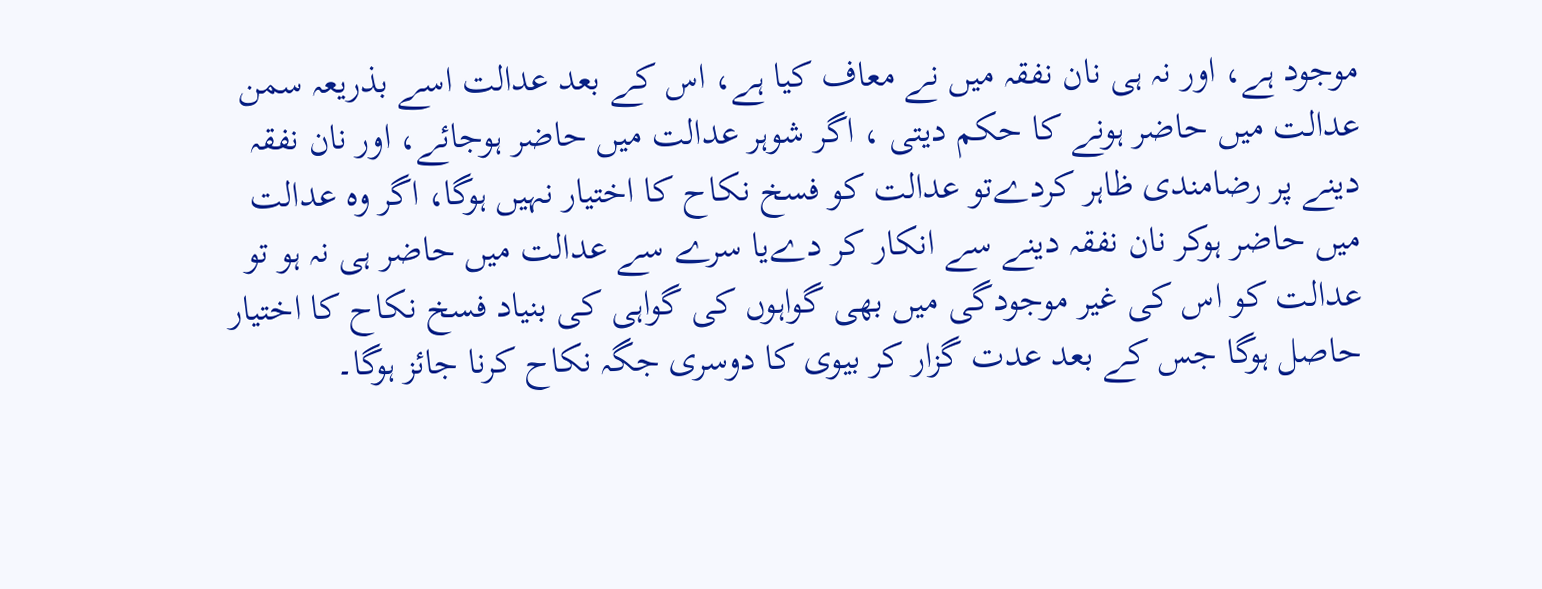موجود ہے، اور نہ ہی نان نفقہ میں نے معاف کیا ہے، اس کے بعد عدالت اسے بذریعہ سمن عدالت میں حاضر ہونے کا حکم دیتی ، اگر شوہر عدالت میں حاضر ہوجائے، اور نان نفقہ دینے پر رضامندی ظاہر کردےتو عدالت کو فسخ نکاح کا اختیار نہیں ہوگا، اگر وہ عدالت میں حاضر ہوکر نان نفقہ دینے سے انکار کر دےیا سرے سے عدالت میں حاضر ہی نہ ہو تو عدالت کو اس کی غیر موجودگی میں بھی گواہوں کی گواہی کی بنیاد فسخ نکاح کا اختیار حاصل ہوگا جس کے بعد عدت گزار کر بیوی کا دوسری جگہ نکاح کرنا جائز ہوگا۔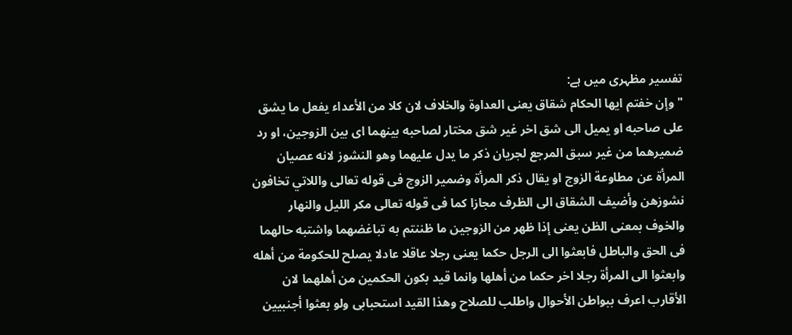تفسیر مظہری میں ہے:
"وإن خفتم ايها الحكام شقاق يعنى العداوة والخلاف لان كلا من الأعداء يفعل ما يشق على صاحبه او يميل الى شق اخر غير شق مختار لصاحبه بينهما اى بين الزوجين، او رد ضميرهما من غير سبق المرجع لجريان ذكر ما يدل عليهما وهو النشوز لانه عصيان المرأة عن مطاوعة الزوج او يقال ذكر المرأة وضمير الزوج فى قوله تعالى واللاتي تخافون نشوزهن وأضيف الشقاق الى الظرف مجازا كما فى قوله تعالى مكر الليل والنهار والخوف بمعنى الظن يعنى إذا ظهر من الزوجين ما ظننتم به تباغضهما واشتبه حالهما فى الحق والباطل فابعثوا الى الرجل حكما يعنى رجلا عاقلا عادلا يصلح للحكومة من أهله وابعثوا الى المرأة رجلا اخر حكما من أهلها وانما قيد بكون الحكمين من أهلهما لان الأقارب اعرف ببواطن الأحوال واطلب للصلاح وهذا القيد استحبابى ولو بعثوا أجنبيين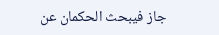جاز فيبحث الحكمان عن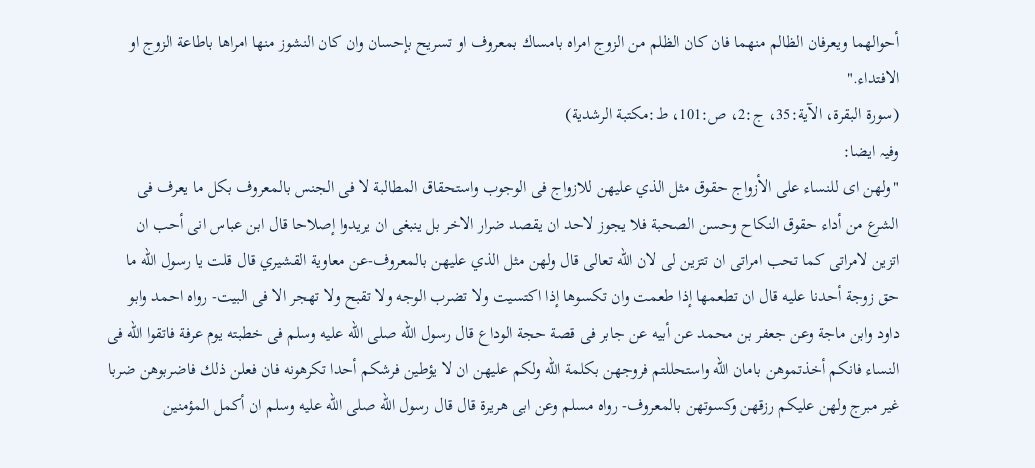أحوالهما ويعرفان الظالم منهما فان كان الظلم من الزوج امراه بامساك بمعروف او تسريح بإحسان وان كان النشوز منها امراها باطاعة الزوج او الافتداء."
(سورۃ البقرۃ، الآیة:35، ج:2، ص:101، ط:مكتبة الرشدية)
وفیہ ایضا:
"ولهن اى للنساء على الأزواج حقوق مثل الذي عليهن للازواج فى الوجوب واستحقاق المطالبة لا فى الجنس بالمعروف بكل ما يعرف فى الشرع من أداء حقوق النكاح وحسن الصحبة فلا يجوز لاحد ان يقصد ضرار الاخر بل ينبغى ان يريدوا إصلاحا قال ابن عباس انى أحب ان اتزين لامراتى كما تحب امراتى ان تتزين لى لان الله تعالى قال ولهن مثل الذي عليهن بالمعروف-عن معاوية القشيري قال قلت يا رسول الله ما حق زوجة أحدنا عليه قال ان تطعمها إذا طعمت وان تكسوها إذا اكتسيت ولا تضرب الوجه ولا تقبح ولا تهجر الا فى البيت- رواه احمد وابو داود وابن ماجة وعن جعفر بن محمد عن أبيه عن جابر فى قصة حجة الوداع قال رسول الله صلى الله عليه وسلم فى خطبته يوم عرفة فاتقوا الله فى النساء فانكم أخذتموهن بامان الله واستحللتم فروجهن بكلمة الله ولكم عليهن ان لا يؤطين فرشكم أحدا تكرهونه فان فعلن ذلك فاضربوهن ضربا غير مبرج ولهن عليكم رزقهن وكسوتهن بالمعروف- رواه مسلم وعن ابى هريرة قال قال رسول الله صلى الله عليه وسلم ان أكمل المؤمنين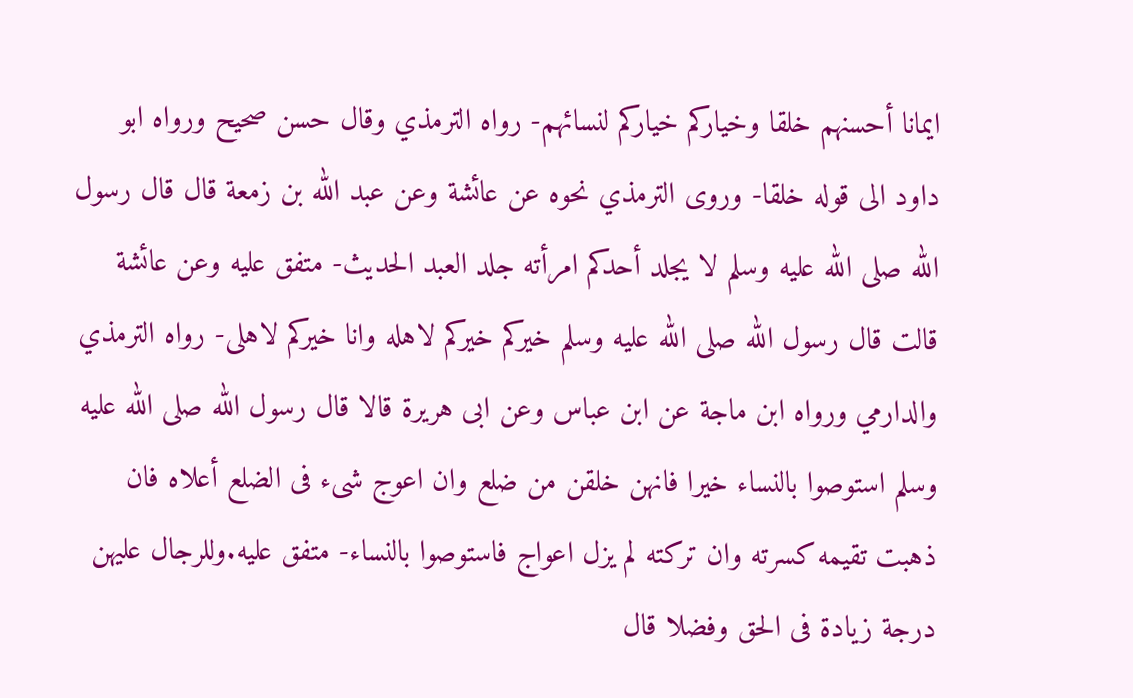ايمانا أحسنهم خلقا وخياركم خياركم لنسائهم- رواه الترمذي وقال حسن صحيح ورواه ابو داود الى قوله خلقا- وروى الترمذي نحوه عن عائشة وعن عبد الله بن زمعة قال قال رسول الله صلى الله عليه وسلم لا يجلد أحدكم امرأته جلد العبد الحديث- متفق عليه وعن عائشة قالت قال رسول الله صلى الله عليه وسلم خيركم خيركم لاهله وانا خيركم لاهلى- رواه الترمذي والدارمي ورواه ابن ماجة عن ابن عباس وعن ابى هريرة قالا قال رسول الله صلى الله عليه وسلم استوصوا بالنساء خيرا فانهن خلقن من ضلع وان اعوج شىء فى الضلع أعلاه فان ذهبت تقيمه كسرته وان تركته لم يزل اعواج فاستوصوا بالنساء- متفق عليه.وللرجال عليهن درجة زيادة فى الحق وفضلا قال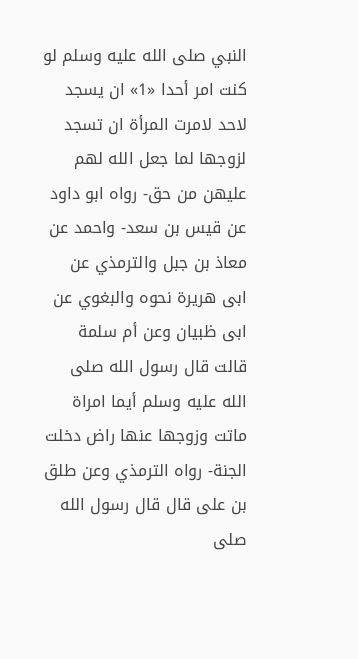النبي صلى الله عليه وسلم لو كنت امر أحدا «1» ان يسجد لاحد لامرت المرأة ان تسجد لزوجها لما جعل الله لهم عليهن من حق- رواه ابو داود عن قيس بن سعد- واحمد عن معاذ بن جبل والترمذي عن ابى هريرة نحوه والبغوي عن ابى ظبيان وعن أم سلمة قالت قال رسول الله صلى الله عليه وسلم أيما امراة ماتت وزوجها عنها راض دخلت الجنة- رواه الترمذي وعن طلق بن على قال قال رسول الله صلى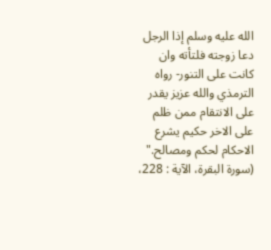الله عليه وسلم إذا الرجل دعا زوجته فلتأته وان كانت على التنور- رواه الترمذي والله عزيز يقدر على الانتقام ممن ظلم على الاخر حكيم يشرع الاحكام لحكم ومصالح."
(سورۃ البقرۃ، الآیة : 228،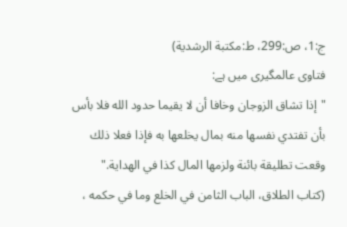ج:1، ص:299، ط:مكتبة الرشدية)
فتاوی عالمگیری میں ہے:
"إذا تشاق الزوجان وخافا أن لا يقيما حدود الله فلا بأس بأن تفتدي نفسها منه بمال يخلعها به فإذا فعلا ذلك وقعت تطليقة بائنة ولزمها المال كذا في الهداية."
(کتاب الطلاق، الباب الثامن في الخلع وما في حكمه ،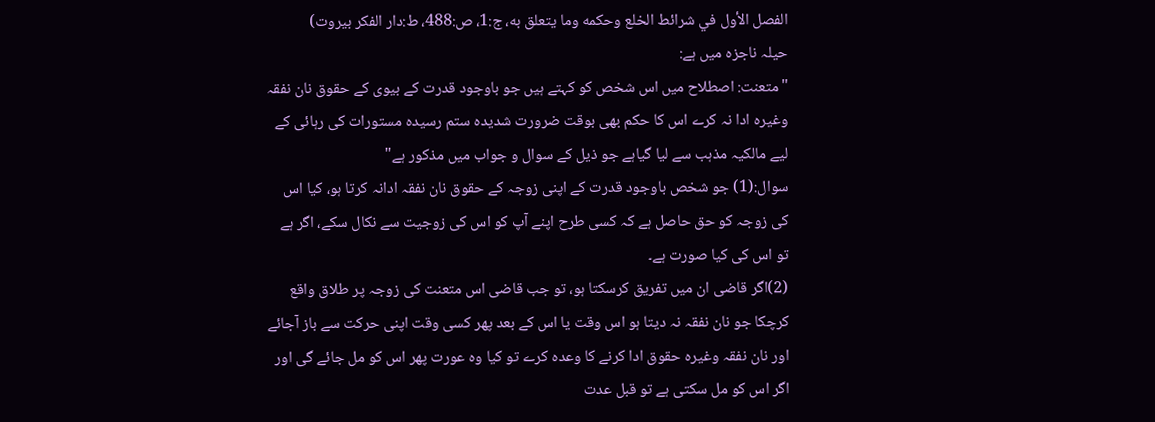الفصل الأول في شرائط الخلع وحكمه وما يتعلق به، ج:1، ص:488، ط:دار الفكر بيروت)
حیلہ ناجزہ میں ہے:
"متعنت: اصطلاح میں اس شخص کو کہتے ہیں جو باوجود قدرت کے بیوی کے حقوق نان نفقہ وغیرہ ادا نہ کرے اس کا حکم بھی بوقت ضرورت شدیدہ ستم رسیدہ مستورات کی رہائی کے لیے مالکیہ مذہب سے لیا گیاہے جو ذیل کے سوال و جواب میں مذکور ہے"
سوال:(1) جو شخص باوجود قدرت کے اپنی زوجہ کے حقوق نان نفقہ ادانہ کرتا ہو، کیا اس کی زوجہ کو حق حاصل ہے کہ کسی طرح اپنے آپ کو اس کی زوجیت سے نکال سکے، اگر ہے تو اس کی کیا صورت ہے۔
(2)اگر قاضی ان میں تفریق کرسکتا ہو، تو جب قاضی اس متعنت کی زوجہ پر طلاق واقع کرچکا جو نان نفقہ نہ دیتا ہو اس وقت یا اس کے بعد پھر کسی وقت اپنی حرکت سے باز آجائے اور نان نفقہ وغیرہ حقوق ادا کرنے کا وعدہ کرے تو کیا وہ عورت پھر اس کو مل جائے گی اور اگر اس کو مل سکتی ہے تو قبل عدت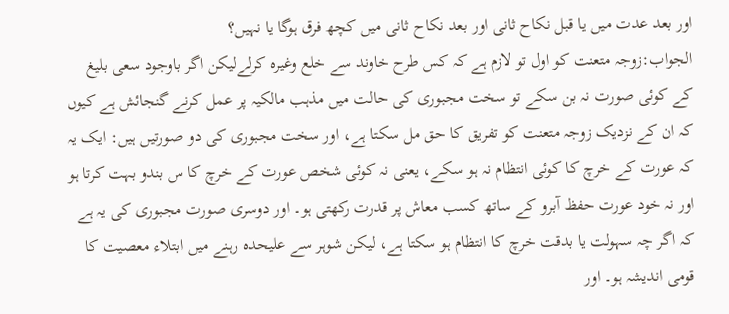اور بعد عدت میں یا قبل نکاح ثانی اور بعد نکاح ثانی میں کچھ فرق ہوگا یا نہیں؟
الجواب:زوجہ متعنت کو اول تو لازم ہے کہ کس طرح خاوند سے خلع وغیرہ کرلےلیکن اگر باوجود سعی بلیغ کے کوئی صورت نہ بن سکے تو سخت مجبوری کی حالت میں مذہب مالکیہ پر عمل کرنے گنجائش ہے کیوں کہ ان کے نزدیک زوجہ متعنت کو تفریق کا حق مل سکتا ہے، اور سخت مجبوری کی دو صورتیں ہیں: ایک یہ کہ عورت کے خرچ کا کوئی انتظام نہ ہو سکے، یعنی نہ کوئی شخص عورت کے خرچ کا س بندو بہت کرتا ہو اور نہ خود عورت حفظ آبرو کے ساتھ کسب معاش پر قدرت رکھتی ہو۔ اور دوسری صورت مجبوری کی یہ ہے کہ اگر چہ سہولت یا بدقت خرچ کا انتظام ہو سکتا ہے، لیکن شوہر سے علیحدہ رہنے میں ابتلاء معصیت کا قومی اندیشہ ہو۔ اور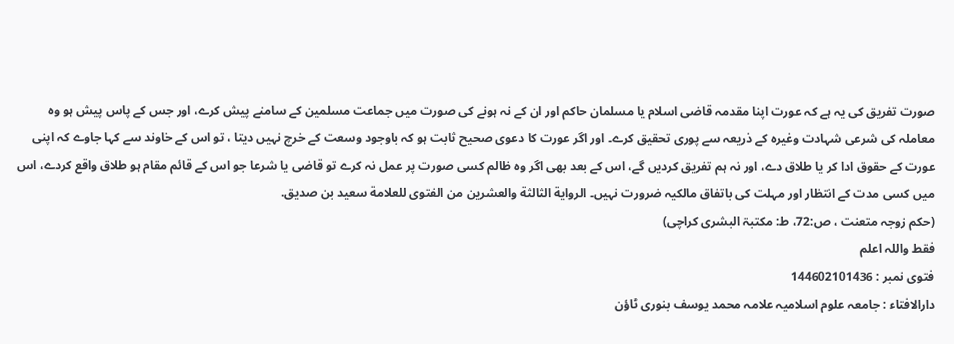صورت تفریق کی یہ ہے کہ عورت اپنا مقدمہ قاضی اسلام یا مسلمان حاکم اور ان کے نہ ہونے کی صورت میں جماعت مسلمین کے سامنے پیش کرے، اور جس کے پاس پیش ہو وہ معاملہ کی شرعی شہادت وغیرہ کے ذریعہ سے پوری تحقیق کرے۔ اور اگر عورت کا دعوی صحیح ثابت ہو کہ باوجود وسعت کے خرچ نہیں دیتا ، تو اس کے خاوند سے کہا جاوے کہ اپنی عورت کے حقوق ادا کر یا طلاق دے، اور نہ ہم تفریق کردیں گے، اس کے بعد بھی اگر وہ ظالم کسی صورت پر عمل نہ کرے تو قاضی یا شرعا جو اس کے قائم مقام ہو طلاق واقع کردے، اس میں کسی مدت کے انتظار اور مہلت کی باتفاق مالکیہ ضرورت نہیں۔ الرواية الثالثة والعشرين من الفتوى للعلامة سعيد بن صديق.
(حکم زوجہ متعنت ، ص:72، ط: مکتبۃ البشری کراچی)
فقط واللہ اعلم
فتوی نمبر : 144602101436
دارالافتاء : جامعہ علوم اسلامیہ علامہ محمد یوسف بنوری ٹاؤن